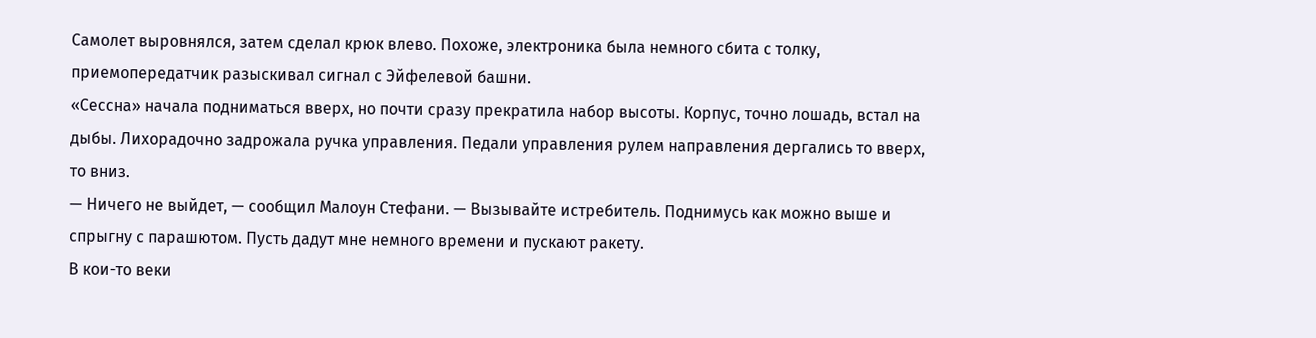Самолет выровнялся, затем сделал крюк влево. Похоже, электроника была немного сбита с толку, приемопередатчик разыскивал сигнал с Эйфелевой башни.
«Сессна» начала подниматься вверх, но почти сразу прекратила набор высоты. Корпус, точно лошадь, встал на дыбы. Лихорадочно задрожала ручка управления. Педали управления рулем направления дергались то вверх, то вниз.
— Ничего не выйдет, — сообщил Малоун Стефани. — Вызывайте истребитель. Поднимусь как можно выше и спрыгну с парашютом. Пусть дадут мне немного времени и пускают ракету.
В кои-то веки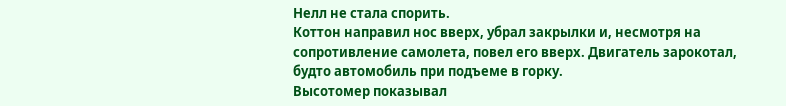Нелл не стала спорить.
Коттон направил нос вверх, убрал закрылки и, несмотря на сопротивление самолета, повел его вверх. Двигатель зарокотал, будто автомобиль при подъеме в горку.
Высотомер показывал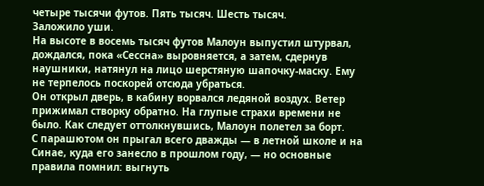четыре тысячи футов. Пять тысяч. Шесть тысяч.
Заложило уши.
На высоте в восемь тысяч футов Малоун выпустил штурвал, дождался, пока «Сессна» выровняется, а затем, сдернув наушники, натянул на лицо шерстяную шапочку-маску. Ему не терпелось поскорей отсюда убраться.
Он открыл дверь, в кабину ворвался ледяной воздух. Ветер прижимал створку обратно. На глупые страхи времени не было. Как следует оттолкнувшись, Малоун полетел за борт.
С парашютом он прыгал всего дважды — в летной школе и на Синае, куда его занесло в прошлом году, — но основные правила помнил: выгнуть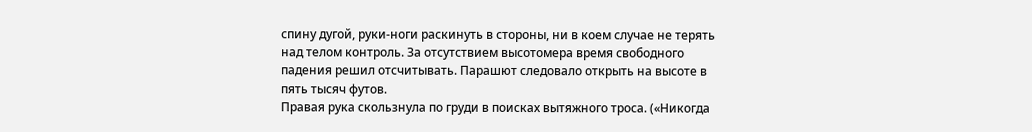спину дугой, руки-ноги раскинуть в стороны, ни в коем случае не терять над телом контроль. За отсутствием высотомера время свободного падения решил отсчитывать. Парашют следовало открыть на высоте в пять тысяч футов.
Правая рука скользнула по груди в поисках вытяжного троса. («Никогда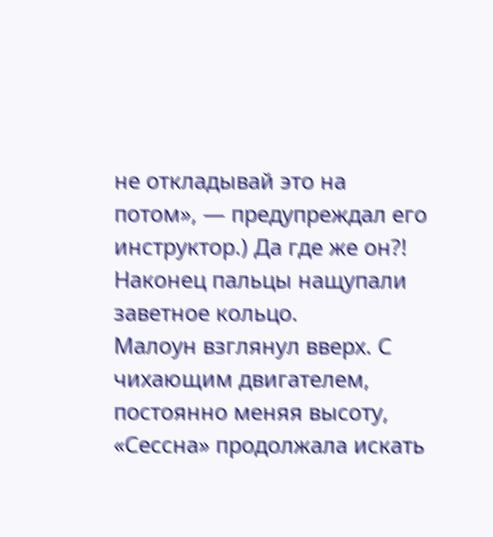не откладывай это на потом», — предупреждал его инструктор.) Да где же он?! Наконец пальцы нащупали заветное кольцо.
Малоун взглянул вверх. С чихающим двигателем, постоянно меняя высоту, «Сессна» продолжала искать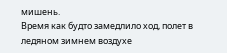мишень.
Время как будто замедлило ход, полет в ледяном зимнем воздухе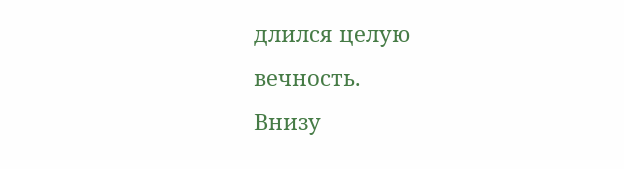длился целую вечность.
Внизу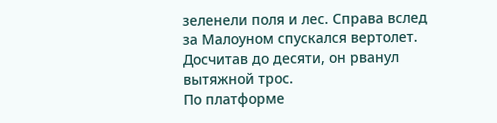зеленели поля и лес. Справа вслед за Малоуном спускался вертолет.
Досчитав до десяти, он рванул вытяжной трос.
По платформе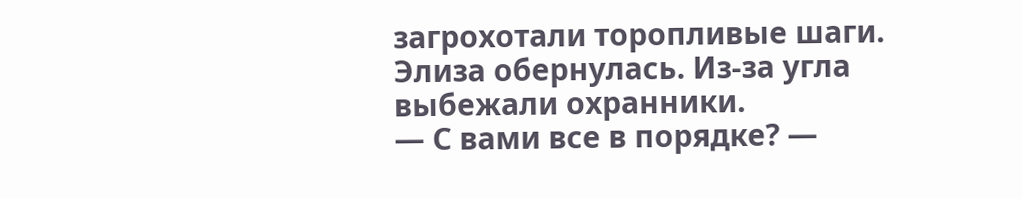загрохотали торопливые шаги. Элиза обернулась. Из-за угла выбежали охранники.
— С вами все в порядке? —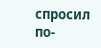спросил по-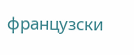французски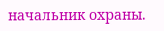начальник охраны.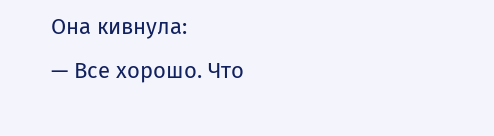Она кивнула:
— Все хорошо. Что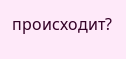происходит?